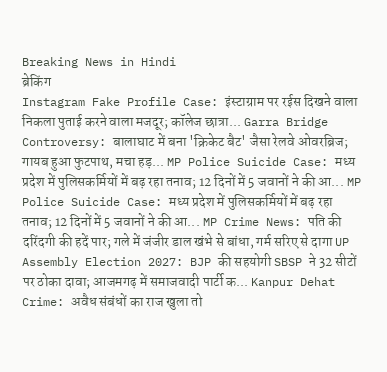Breaking News in Hindi
ब्रेकिंग
Instagram Fake Profile Case: इंस्टाग्राम पर रईस दिखने वाला निकला पुताई करने वाला मजदूर; कॉलेज छात्रा... Garra Bridge Controversy: बालाघाट में बना 'क्रिकेट बैट' जैसा रेलवे ओवरब्रिज; गायब हुआ फुटपाथ, मचा हड़... MP Police Suicide Case: मध्य प्रदेश में पुलिसकर्मियों में बढ़ रहा तनाव; 12 दिनों में 5 जवानों ने की आ... MP Police Suicide Case: मध्य प्रदेश में पुलिसकर्मियों में बढ़ रहा तनाव; 12 दिनों में 5 जवानों ने की आ... MP Crime News: पति की दरिंदगी की हदें पार; गले में जंजीर डाल खंभे से बांधा, गर्म सरिए से दागा UP Assembly Election 2027: BJP की सहयोगी SBSP ने 32 सीटों पर ठोका दावा; आजमगढ़ में समाजवादी पार्टी क... Kanpur Dehat Crime: अवैध संबंधों का राज खुला तो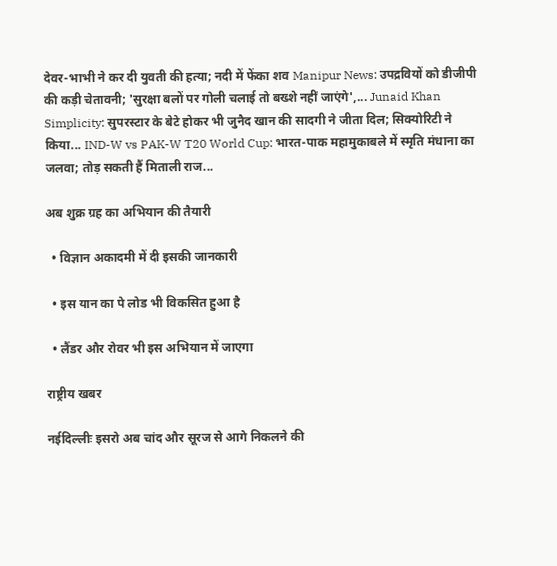देवर-भाभी ने कर दी युवती की हत्या; नदी में फेंका शव Manipur News: उपद्रवियों को डीजीपी की कड़ी चेतावनी; 'सुरक्षा बलों पर गोली चलाई तो बख्शे नहीं जाएंगे',... Junaid Khan Simplicity: सुपरस्टार के बेटे होकर भी जुनैद खान की सादगी ने जीता दिल; सिक्योरिटी ने किया... IND-W vs PAK-W T20 World Cup: भारत-पाक महामुकाबले में स्मृति मंधाना का जलवा; तोड़ सकती हैं मिताली राज...

अब शुक्र ग्रह का अभियान की तैयारी

  • विज्ञान अकादमी में दी इसकी जानकारी

  • इस यान का पे लोड भी विकसित हुआ है

  • लैंडर और रोवर भी इस अभियान में जाएगा

राष्ट्रीय खबर

नईदिल्लीः इसरो अब चांद और सूरज से आगे निकलने की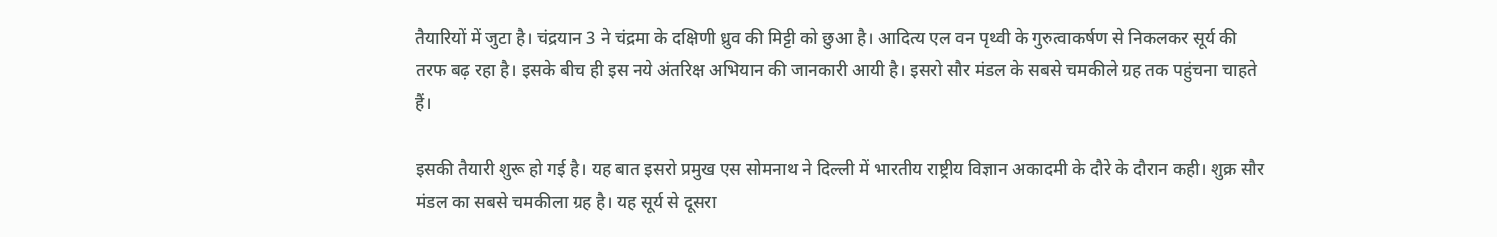तैयारियों में जुटा है। चंद्रयान 3 ने चंद्रमा के दक्षिणी ध्रुव की मिट्टी को छुआ है। आदित्य एल वन पृथ्वी के गुरुत्वाकर्षण से निकलकर सूर्य की तरफ बढ़ रहा है। इसके बीच ही इस नये अंतरिक्ष अभियान की जानकारी आयी है। इसरो सौर मंडल के सबसे चमकीले ग्रह तक पहुंचना चाहते हैं।

इसकी तैयारी शुरू हो गई है। यह बात इसरो प्रमुख एस सोमनाथ ने दिल्ली में भारतीय राष्ट्रीय विज्ञान अकादमी के दौरे के दौरान कही। शुक्र सौर मंडल का सबसे चमकीला ग्रह है। यह सूर्य से दूसरा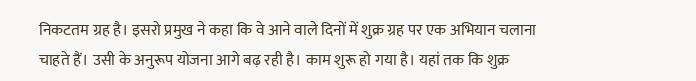निकटतम ग्रह है। इसरो प्रमुख ने कहा कि वे आने वाले दिनों में शुक्र ग्रह पर एक अभियान चलाना चाहते हैं। उसी के अनुरूप योजना आगे बढ़ रही है। काम शुरू हो गया है। यहां तक कि शुक्र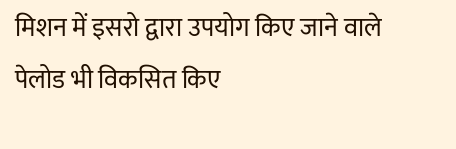मिशन में इसरो द्वारा उपयोग किए जाने वाले पेलोड भी विकसित किए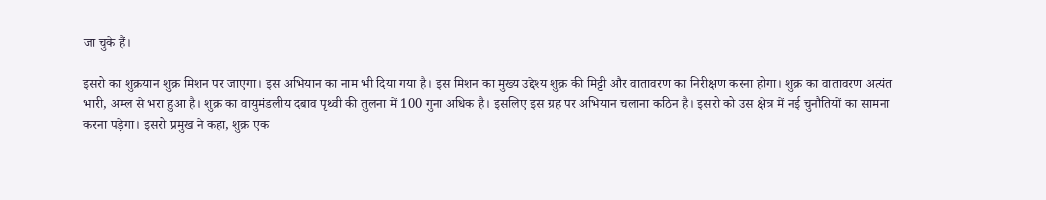जा चुके हैं।

इसरो का शुक्रयान शुक्र मिशन पर जाएगा। इस अभियान का नाम भी दिया गया है। इस मिशन का मुख्य उद्देश्य शुक्र की मिट्टी और वातावरण का निरीक्षण करना होगा। शुक्र का वातावरण अत्यंत भारी, अम्ल से भरा हुआ है। शुक्र का वायुमंडलीय दबाव पृथ्वी की तुलना में 100 गुना अधिक है। इसलिए इस ग्रह पर अभियान चलाना कठिन है। इसरो को उस क्षेत्र में नई चुनौतियों का सामना करना पड़ेगा। इसरो प्रमुख ने कहा, शुक्र एक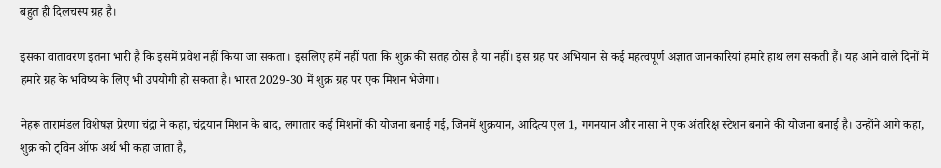बहुत ही दिलचस्प ग्रह है।

इसका वातावरण इतना भारी है कि इसमें प्रवेश नहीं किया जा सकता। इसलिए हमें नहीं पता कि शुक्र की सतह ठोस है या नहीं। इस ग्रह पर अभियान से कई महत्वपूर्ण अज्ञात जानकारियां हमारे हाथ लग सकती हैं। यह आने वाले दिनों में हमारे ग्रह के भविष्य के लिए भी उपयोगी हो सकता है। भारत 2029-30 में शुक्र ग्रह पर एक मिशन भेजेगा।

नेहरू तारामंडल विशेषज्ञ प्रेरणा चंद्रा ने कहा, चंद्रयान मिशन के बाद, लगातार कई मिशनों की योजना बनाई गई, जिनमें शुक्रयान, आदित्य एल 1, गगनयान और नासा ने एक अंतरिक्ष स्टेशन बनाने की योजना बनाई है। उन्होंने आगे कहा, शुक्र को ट्विन ऑफ अर्थ भी कहा जाता है,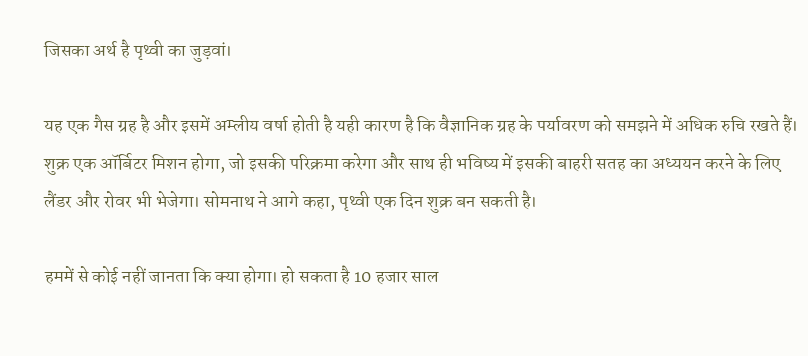जिसका अर्थ है पृथ्वी का जुड़वां।

यह एक गैस ग्रह है और इसमें अम्लीय वर्षा होती है यही कारण है कि वैज्ञानिक ग्रह के पर्यावरण को समझने में अधिक रुचि रखते हैं। शुक्र एक ऑर्बिटर मिशन होगा, जो इसकी परिक्रमा करेगा और साथ ही भविष्य में इसकी बाहरी सतह का अध्ययन करने के लिए लैंडर और रोवर भी भेजेगा। सोमनाथ ने आगे कहा, पृथ्वी एक दिन शुक्र बन सकती है।

हममें से कोई नहीं जानता कि क्या होगा। हो सकता है 10 हजार साल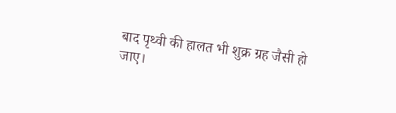बाद पृथ्वी की हालत भी शुक्र ग्रह जैसी हो जाए।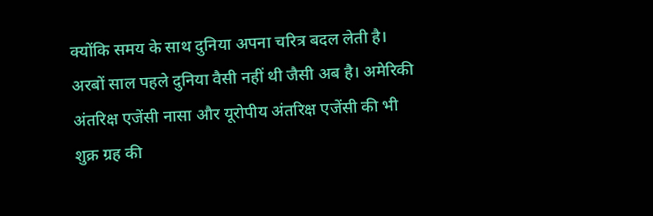क्योंकि समय के साथ दुनिया अपना चरित्र बदल लेती है। अरबों साल पहले दुनिया वैसी नहीं थी जैसी अब है। अमेरिकी अंतरिक्ष एजेंसी नासा और यूरोपीय अंतरिक्ष एजेंसी की भी शुक्र ग्रह की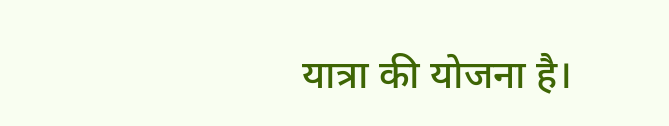यात्रा की योजना है।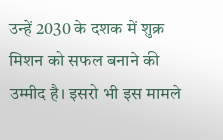उन्हें 2030 के दशक में शुक्र मिशन को सफल बनाने की उम्मीद है। इसरो भी इस मामले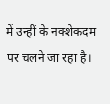में उन्हीं के नक्शेकदम पर चलने जा रहा है।